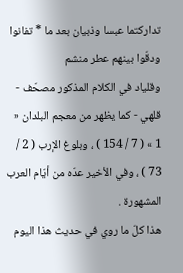تداركتما عبسا وذبيان بعد ما * تفانوا ودقّوا بينهم عطر منشم
وقلياد في الكلام المذكور مصحّف - قلهي - كما يظهر من معجم البلدان « 1 » ( 7 / 154 ) ، وبلوغ الإرب ( 2 / 73 ) ، وفي الأخير عدّه من أيّام العرب المشهورة .
هذا كلّ ما روي في حديث هذا اليوم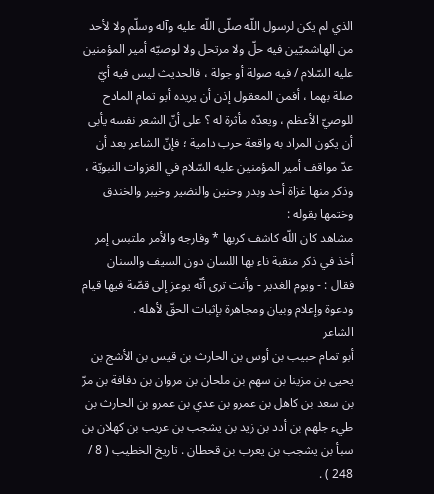الذي لم يكن لرسول اللّه صلّى اللّه عليه وآله وسلّم ولا لأحد من الهاشميّين فيه حلّ ولا مرتحل ولا لوصيّه أمير المؤمنين عليه السّلام / فيه صولة أو جولة ، فالحديث ليس فيه أيّ صلة بهما ، أفمن المعقول إذن أن يريده أبو تمام المادح للوصيّ الأعظم ، ويعدّه مأثرة له ؟ على أنّ الشعر نفسه يأبى أن يكون المراد به واقعة حرب دامية ؛ فإنّ الشاعر بعد أن عدّ مواقف أمير المؤمنين عليه السّلام في الغزوات النبويّة ، وذكر منها غزاة أحد وبدر وحنين والنضير وخيبر والخندق وختمها بقوله :
مشاهد كان اللّه كاشف كربها * وفارجه والأمر ملتبس إمر
أخذ في ذكر منقبة ناء بها اللسان دون السيف والسنان فقال : - ويوم الغدير - وأنت ترى أنّه يوعز إلى قصّة فيها قيام ودعوة وإعلام وبيان ومجاهرة بإثبات الحقّ لأهله .
الشاعر
أبو تمام حبيب بن أوس بن الحارث بن قيس بن الأشج بن يحيى بن مزينا بن سهم بن ملحان بن مروان بن دفافة بن مرّ بن سعد بن كاهل بن عمرو بن عدي بن عمرو بن الحارث بن طيء جلهم بن أدد بن زيد بن يشجب بن عريب بن كهلان بن سبأ بن يشجب بن يعرب بن قحطان . تاريخ الخطيب ( 8 / 248 ) .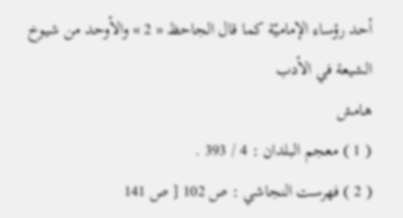أحد رؤساء الإماميّة كما قال الجاحظ « 2 » والأوحد من شيوخ الشيعة في الأدب
هامش
( 1 ) معجم البلدان : 4 / 393 .
( 2 ) فهرست النجاشي : ص 102 [ ص 141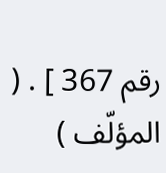رقم 367 ] . ( المؤلّف )